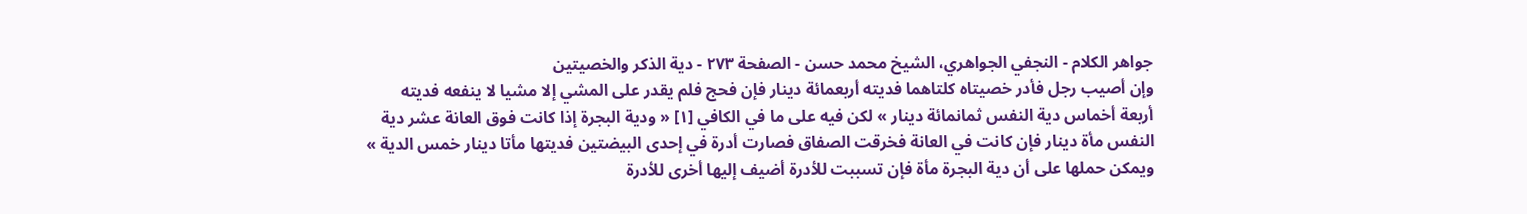جواهر الكلام - النجفي الجواهري، الشيخ محمد حسن - الصفحة ٢٧٣ - دية الذكر والخصيتين
وإن أصيب رجل فأدر خصيتاه كلتاهما فديته أربعمائة دينار فإن فحج فلم يقدر على المشي إلا مشيا لا ينفعه فديته أربعة أخماس دية النفس ثمانمائة دينار » لكن فيه على ما في الكافي [١] « ودية البجرة إذا كانت فوق العانة عشر دية النفس مأة دينار فإن كانت في العانة فخرقت الصفاق فصارت أدرة في إحدى البيضتين فديتها مأتا دينار خمس الدية » ويمكن حملها على أن دية البجرة مأة فإن تسببت للأدرة أضيف إليها أخرى للأدرة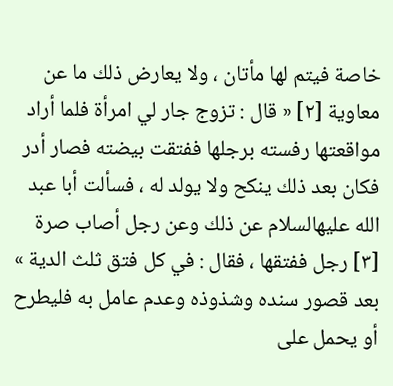خاصة فيتم لها مأتان ، ولا يعارض ذلك ما عن معاوية [٢] « قال : تزوج جار لي امرأة فلما أراد مواقعتها رفسته برجلها ففتقت بيضته فصار أدر فكان بعد ذلك ينكح ولا يولد له ، فسألت أبا عبد الله عليهالسلام عن ذلك وعن رجل أصاب صرة [٣] رجل ففتقها ، فقال : في كل فتق ثلث الدية » بعد قصور سنده وشذوذه وعدم عامل به فليطرح أو يحمل على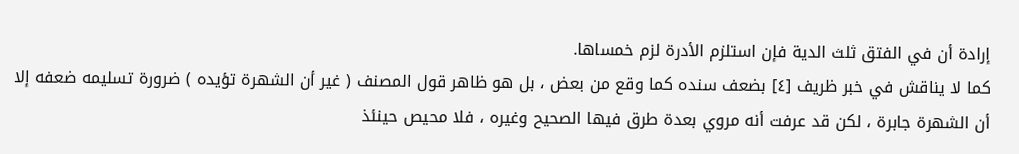إرادة أن في الفتق ثلث الدية فإن استلزم الأدرة لزم خمساها.
كما لا يناقش في خبر ظريف [٤] بضعف سنده كما وقع من بعض ، بل هو ظاهر قول المصنف ( غير أن الشهرة تؤيده ) ضرورة تسليمه ضعفه إلا أن الشهرة جابرة ، لكن قد عرفت أنه مروي بعدة طرق فيها الصحيح وغيره ، فلا محيص حينئذ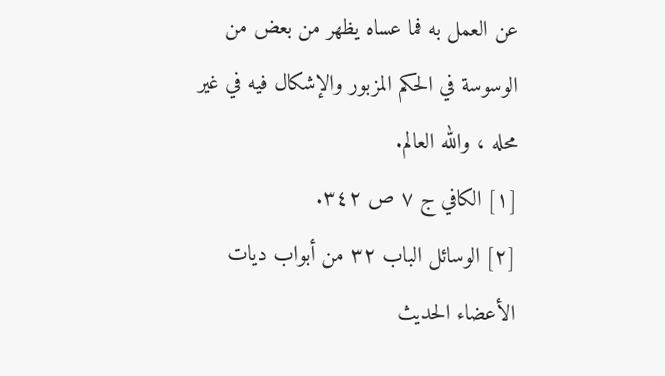عن العمل به فما عساه يظهر من بعض من الوسوسة في الحكم المزبور والإشكال فيه في غير محله ، والله العالم.
[١] الكافي ج ٧ ص ٣٤٢.
[٢] الوسائل الباب ٣٢ من أبواب ديات الأعضاء الحديث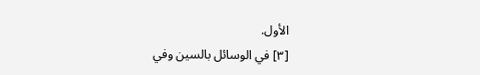الأول.
[٣] في الوسائل بالسين وفي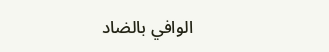الوافي بالضاد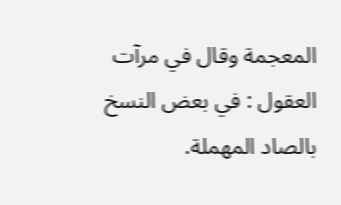المعجمة وقال في مرآت العقول : في بعض النسخ بالصاد المهملة.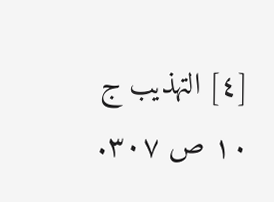[٤] التهذيب ج ١٠ ص ٣٠٧.